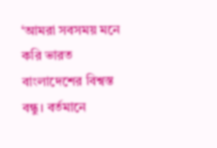‘আমরা সবসময় মনে করি ভারত বাংলাদেশের বিশ্বস্ত বন্ধু। বর্তমানে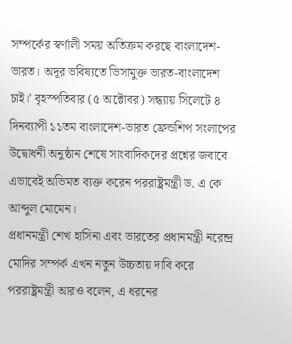সম্পর্কের স্বর্ণালী সময় অতিক্রম করছে বাংলাদেশ-ভারত। অদূর ভবিষ্যতে ভিসামুক্ত ভারত-বাংলাদেশ চাই।’ বৃহস্পতিবার (৫ অক্টোবর) সন্ধ্যায় সিলেটে ৪ দিনব্যাপী ১১তম বাংলাদেশ-ভারত ফ্রেন্ডশিপ সংলাপের উদ্বোধনী অনুষ্ঠান শেষে সাংবাদিকদের প্রশ্নের জবাবে এভাবেই অভিমত ব্যক্ত করেন পররাষ্ট্রমন্ত্রী ড. এ কে আব্দুল মোমেন।
প্রধানমন্ত্রী শেখ হাসিনা এবং ভারতের প্রধানমন্ত্রী নরেন্দ্র মোদির সম্পর্ক এখন নতুন উচ্চতায় দাবি করে পররাষ্ট্রমন্ত্রী আরও বলেন, এ ধরনের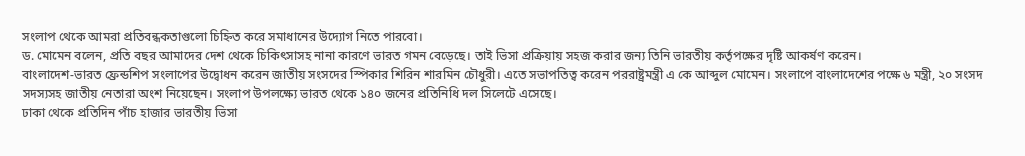সংলাপ থেকে আমরা প্রতিবন্ধকতাগুলো চিহ্নিত করে সমাধানের উদ্যোগ নিতে পারবো।
ড. মোমেন বলেন, প্রতি বছর আমাদের দেশ থেকে চিকিৎসাসহ নানা কারণে ভারত গমন বেড়েছে। তাই ভিসা প্রক্রিয়ায় সহজ করার জন্য তিনি ভারতীয় কর্তৃপক্ষের দৃষ্টি আকর্ষণ করেন।
বাংলাদেশ-ভারত ফ্রেন্ডশিপ সংলাপের উদ্বোধন করেন জাতীয় সংসদের স্পিকার শিরিন শারমিন চৌধুরী। এতে সভাপতিত্ব করেন পররাষ্ট্রমন্ত্রী এ কে আব্দুল মোমেন। সংলাপে বাংলাদেশের পক্ষে ৬ মন্ত্রী, ২০ সংসদ সদস্যসহ জাতীয় নেতারা অংশ নিয়েছেন। সংলাপ উপলক্ষ্যে ভারত থেকে ১৪০ জনের প্রতিনিধি দল সিলেটে এসেছে।
ঢাকা থেকে প্রতিদিন পাঁচ হাজার ভারতীয় ভিসা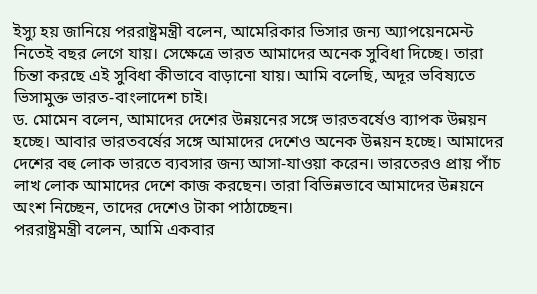ইস্যু হয় জানিয়ে পররাষ্ট্রমন্ত্রী বলেন, আমেরিকার ভিসার জন্য অ্যাপয়েনমেন্ট নিতেই বছর লেগে যায়। সেক্ষেত্রে ভারত আমাদের অনেক সুবিধা দিচ্ছে। তারা চিন্তা করছে এই সুবিধা কীভাবে বাড়ানো যায়। আমি বলেছি, অদূর ভবিষ্যতে ভিসামুক্ত ভারত-বাংলাদেশ চাই।
ড. মোমেন বলেন, আমাদের দেশের উন্নয়নের সঙ্গে ভারতবর্ষেও ব্যাপক উন্নয়ন হচ্ছে। আবার ভারতবর্ষের সঙ্গে আমাদের দেশেও অনেক উন্নয়ন হচ্ছে। আমাদের দেশের বহু লোক ভারতে ব্যবসার জন্য আসা-যাওয়া করেন। ভারতেরও প্রায় পাঁচ লাখ লোক আমাদের দেশে কাজ করছেন। তারা বিভিন্নভাবে আমাদের উন্নয়নে অংশ নিচ্ছেন, তাদের দেশেও টাকা পাঠাচ্ছেন।
পররাষ্ট্রমন্ত্রী বলেন, আমি একবার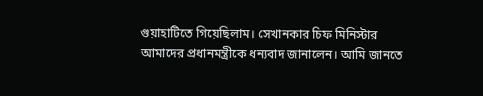গুয়াহাটিতে গিয়েছিলাম। সেখানকার চিফ মিনিস্টার আমাদের প্রধানমন্ত্রীকে ধন্যবাদ জানালেন। আমি জানতে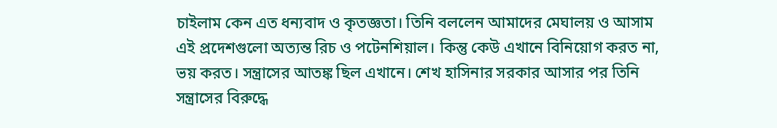চাইলাম কেন এত ধন্যবাদ ও কৃতজ্ঞতা। তিনি বললেন আমাদের মেঘালয় ও আসাম এই প্রদেশগুলো অত্যন্ত রিচ ও পটেনশিয়াল। কিন্তু কেউ এখানে বিনিয়োগ করত না, ভয় করত। সন্ত্রাসের আতঙ্ক ছিল এখানে। শেখ হাসিনার সরকার আসার পর তিনি সন্ত্রাসের বিরুদ্ধে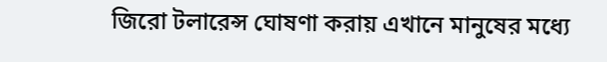জিরো টলারেন্স ঘোষণা করায় এখানে মানুষের মধ্যে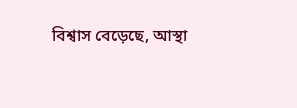বিশ্বাস বেড়েছে, আস্থা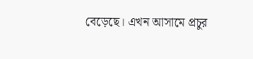বেড়েছে। এখন আসামে প্রচুর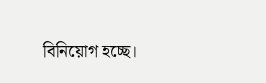বিনিয়োগ হচ্ছে।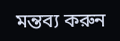মন্তব্য করুন